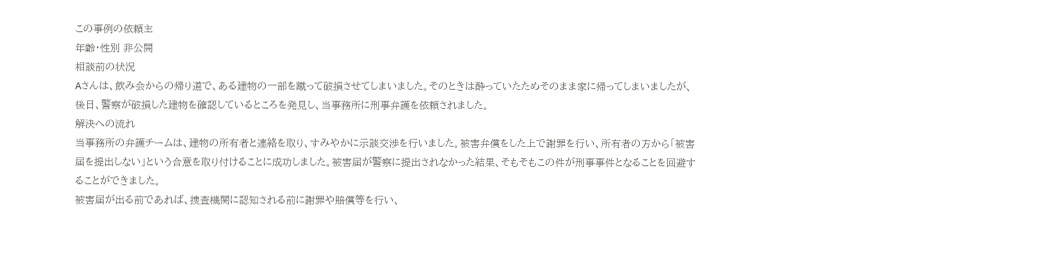この事例の依頼主
年齢・性別 非公開
相談前の状況
Aさんは、飲み会からの帰り道で、ある建物の一部を蹴って破損させてしまいました。そのときは酔っていたためそのまま家に帰ってしまいましたが、後日、警察が破損した建物を確認しているところを発見し、当事務所に刑事弁護を依頼されました。
解決への流れ
当事務所の弁護チームは、建物の所有者と連絡を取り、すみやかに示談交渉を行いました。被害弁償をした上で謝罪を行い、所有者の方から「被害届を提出しない」という合意を取り付けることに成功しました。被害届が警察に提出されなかった結果、そもそもこの件が刑事事件となることを回避することができました。
被害届が出る前であれば、捜査機関に認知される前に謝罪や賠償等を行い、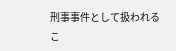刑事事件として扱われるこ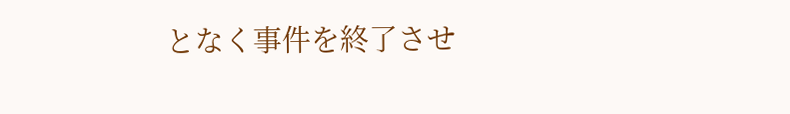となく事件を終了させ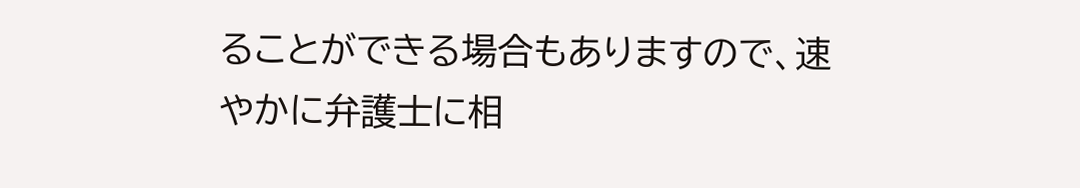ることができる場合もありますので、速やかに弁護士に相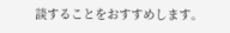談することをおすすめします。